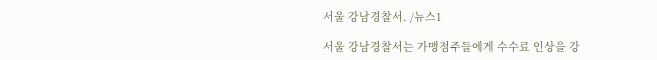서울 강남경찰서. /뉴스1

서울 강남경찰서는 가맹점주들에게 수수료 인상을 강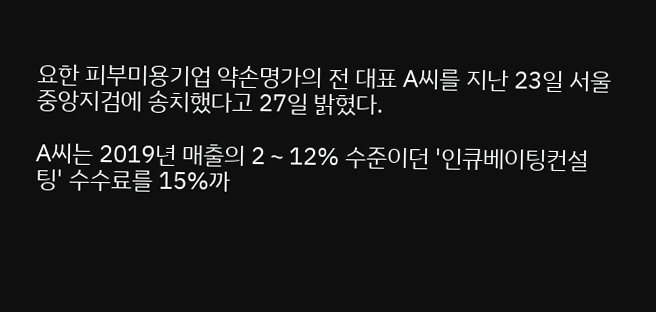요한 피부미용기업 약손명가의 전 대표 A씨를 지난 23일 서울중앙지검에 송치했다고 27일 밝혔다.

A씨는 2019년 매출의 2∼12% 수준이던 '인큐베이팅컨설팅' 수수료를 15%까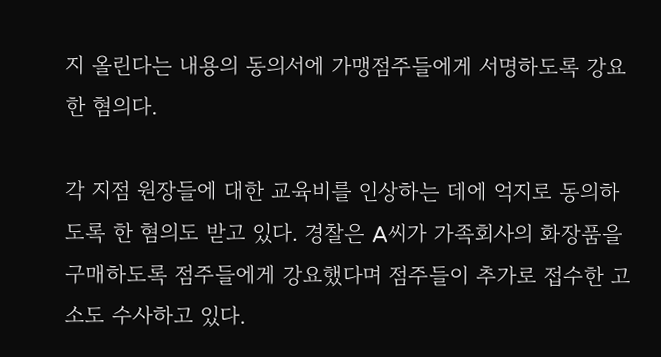지 올린다는 내용의 동의서에 가맹점주들에게 서명하도록 강요한 혐의다.

각 지점 원장들에 대한 교육비를 인상하는 데에 억지로 동의하도록 한 혐의도 받고 있다. 경찰은 A씨가 가족회사의 화장품을 구매하도록 점주들에게 강요했다며 점주들이 추가로 접수한 고소도 수사하고 있다.